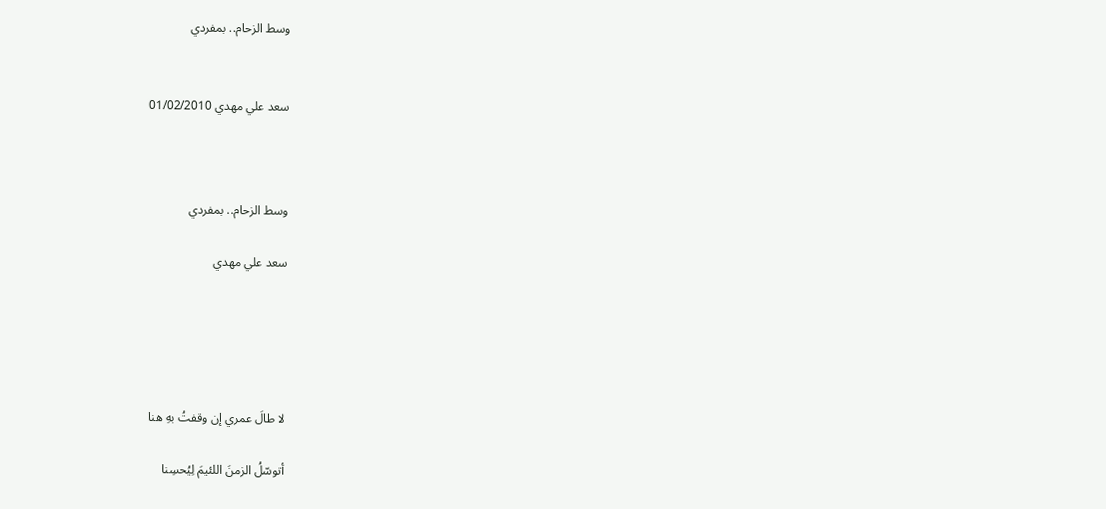وسط الزحام.. بمفردي


سعد علي مهدي 01/02/2010



وسط الزحام.. بمفردي

سعد علي مهدي





لا طالَ عمري إن وقفتُ بهِ هنا

أتوسّلُ الزمنَ اللئيمَ لِيُحسِنا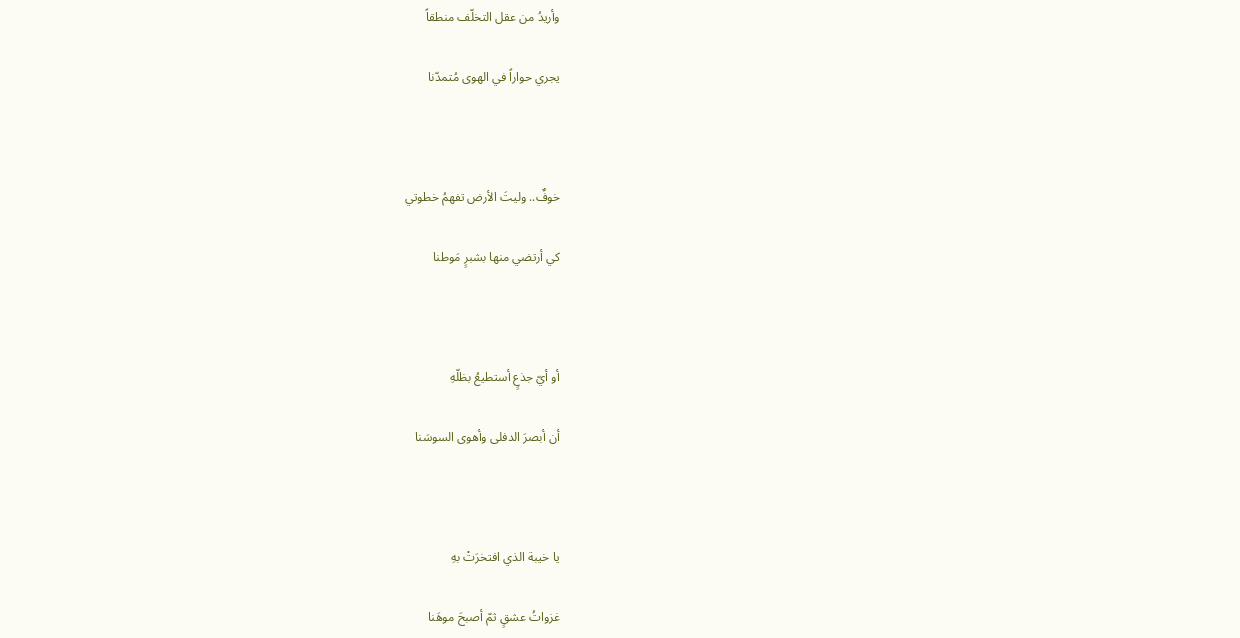وأريدُ من عقل التخلّف منطقاً

يجري حواراً في الهوى مُتمدّنا



خوفٌ.. وليتَ الأرض تفهمُ خطوتي

كي أرتضي منها بشبرٍ مَوطنا



أو أيّ جذعٍ أستطيعُ بظلّهِ

أن أبصرَ الدفلى وأهوى السوسَنا



يا خيبة الذي افتخرَتْ بهِ

غزواتُ عشقٍ ثمّ أصبحَ موهَنا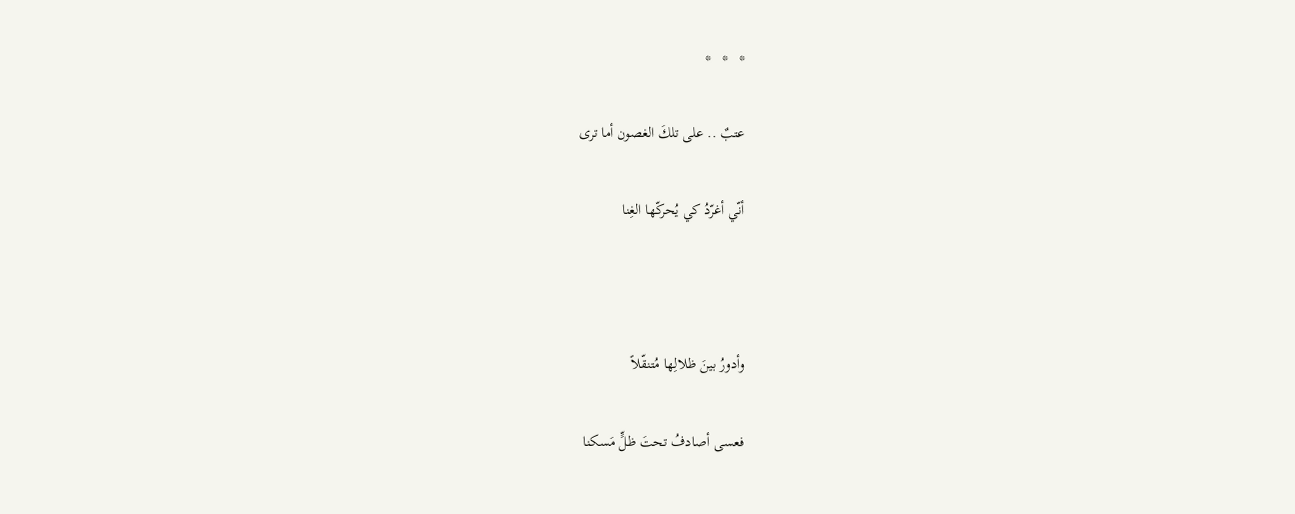*   *   *

عتبٌ .. على تلكَ الغصون أما ترى

أنّي أغرّدُ كي يُحركّها الغِنا



وأدورُ بينَ ظلالِها مُتنقّلاً

فعسى أصادفُ تحتَ ظلٍّ مَسكنا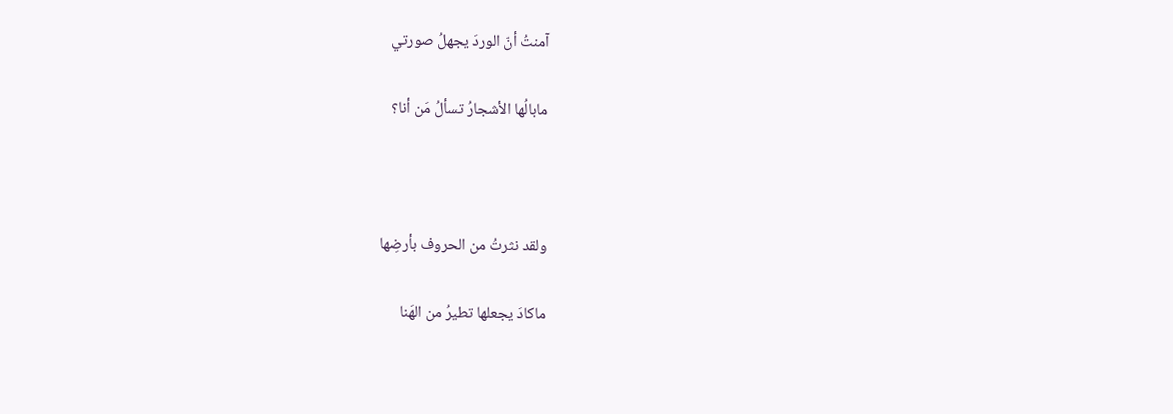آمنتُ أنّ الوردَ يجهلُ صورتي

مابالُها الأشجارُ تسألُ مَن أنا؟



ولقد نثرتُ من الحروف بأرضِها

ماكادَ يجعلها تطيرُ من الهَنا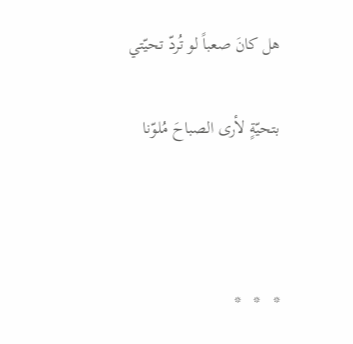هل كانَ صعباً لو تُردّ تحيّتي

بتحيّةٍ لأرى الصباحَ مُلوّنا



*   *   *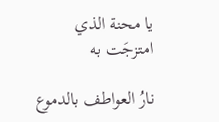يا محنة الذي امتزجَت به

نارُ العواطف بالدموع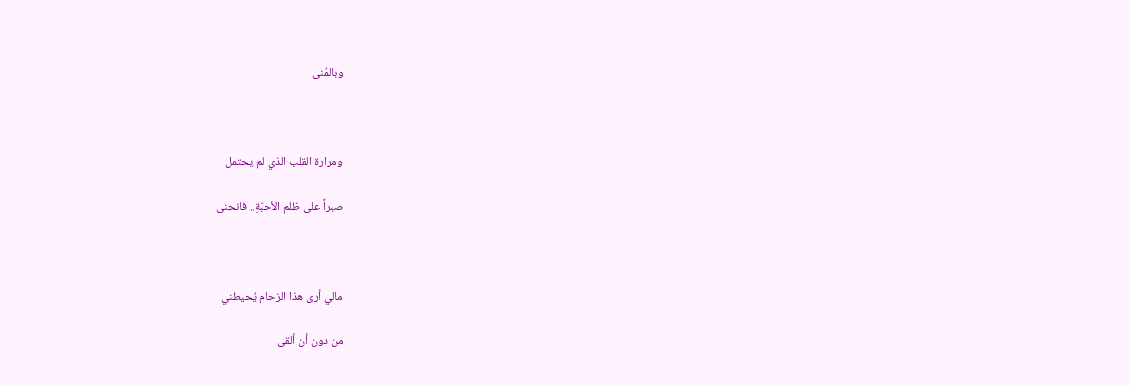وبالمُنى



ومرارة القلب الذي لم يحتمل

صبراً على ظلم الأحبّةِ.. فانحنى



مالي أرى هذا الزحام يُحيطني

من دون أن ألقى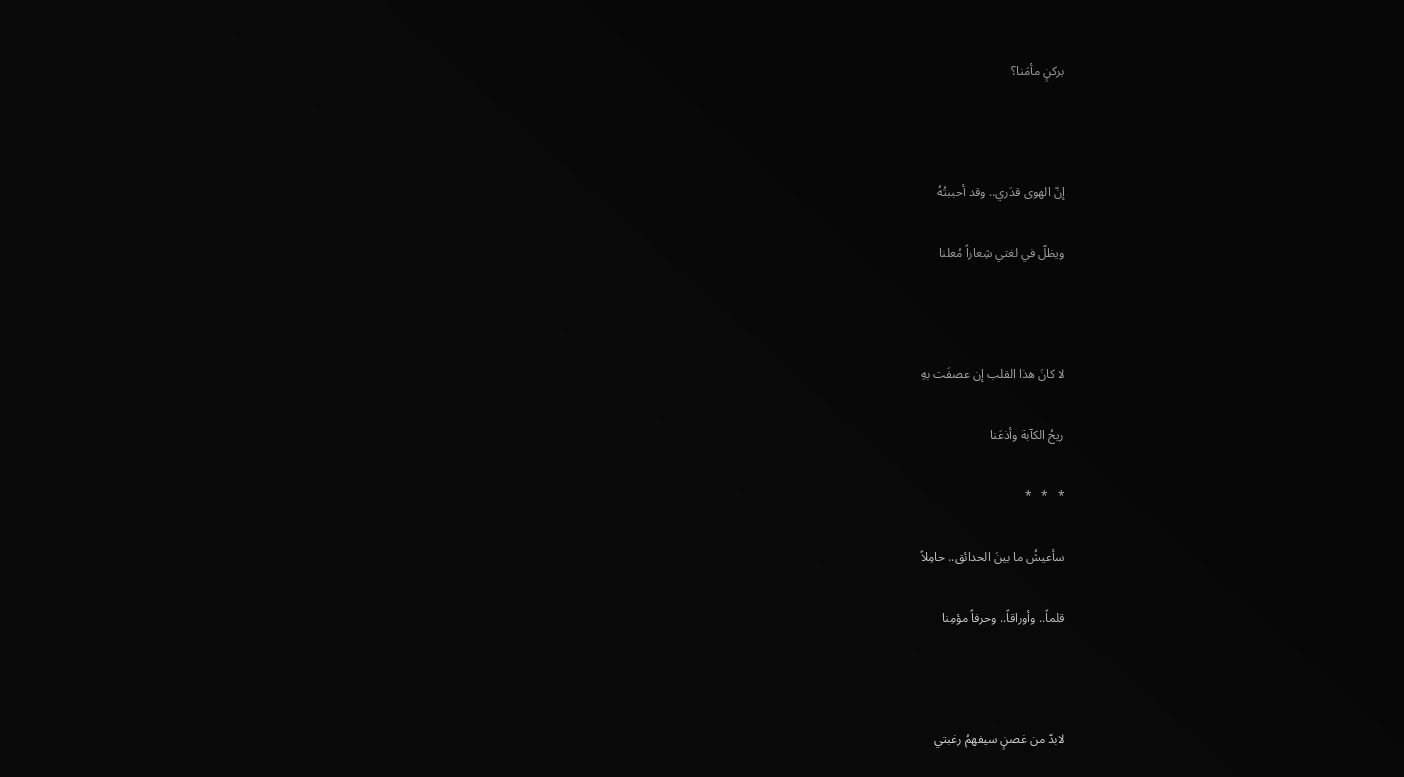بركنٍ مأمَنا؟



إنّ الهوى قدَري.. وقد أحببتُهُ

ويظلّ في لغتي شِعاراً مُعلنا



لا كانَ هذا القلب إن عصفَت بهِ

ريحُ الكآبة وأذعَنا

*   *   *

سأعيشُ ما بينَ الحدائق.. حامِلاً

قلماً.. وأوراقاً.. وحرفاً مؤمِنا



لابدّ من غصنٍ سيفهمُ رغبتي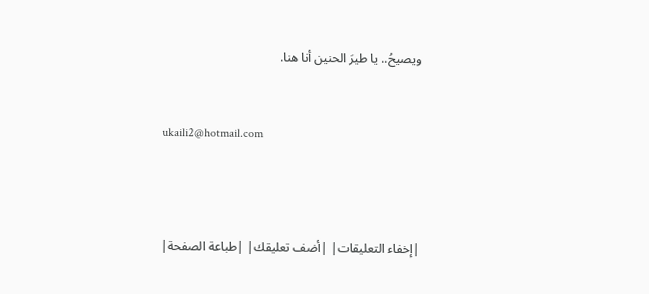ويصيحُ.. يا طيرَ الحنين أنا هنا.



ukaili2@hotmail.com





|إخفاء التعليقات| |أضف تعليقك| |طباعة الصفحة|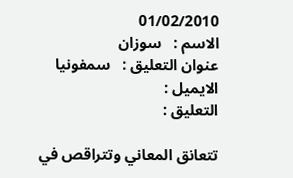01/02/2010
الاسم :   سوزان
عنوان التعليق :   سمفونيا
الايميل :
التعليق :

تتعانق المعاني وتتراقص في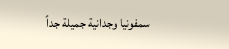سمفونيا وجدانية جميلة جداً